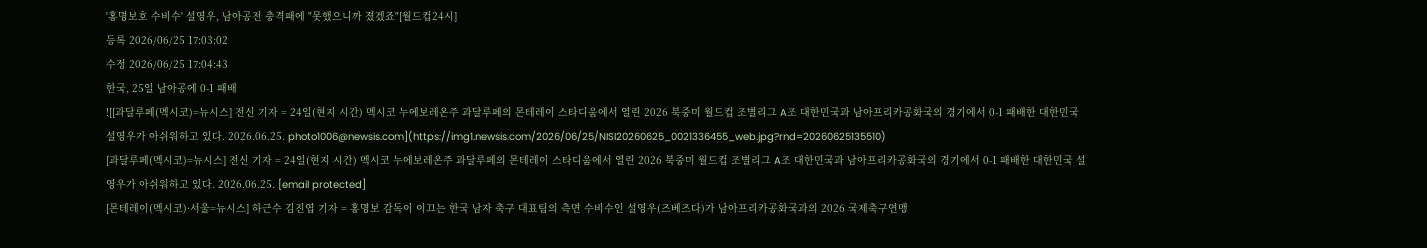'홍명보호 수비수' 설영우, 남아공전 충격패에 "못했으니까 졌겠죠"[월드컵24시]
등록 2026/06/25 17:03:02
수정 2026/06/25 17:04:43
한국, 25일 남아공에 0-1 패배
![[과달루페(멕시코)=뉴시스] 전신 기자 = 24일(현지 시간) 멕시코 누에보레온주 과달루페의 몬테레이 스타디움에서 열린 2026 북중미 월드컵 조별리그 A조 대한민국과 남아프리카공화국의 경기에서 0-1 패배한 대한민국 설영우가 아쉬워하고 있다. 2026.06.25. photo1006@newsis.com](https://img1.newsis.com/2026/06/25/NISI20260625_0021336455_web.jpg?rnd=20260625135510)
[과달루페(멕시코)=뉴시스] 전신 기자 = 24일(현지 시간) 멕시코 누에보레온주 과달루페의 몬테레이 스타디움에서 열린 2026 북중미 월드컵 조별리그 A조 대한민국과 남아프리카공화국의 경기에서 0-1 패배한 대한민국 설영우가 아쉬워하고 있다. 2026.06.25. [email protected]
[몬테레이(멕시코)·서울=뉴시스] 하근수 김진엽 기자 = 홍명보 감독이 이끄는 한국 남자 축구 대표팀의 측면 수비수인 설영우(즈베즈다)가 남아프리카공화국과의 2026 국제축구연맹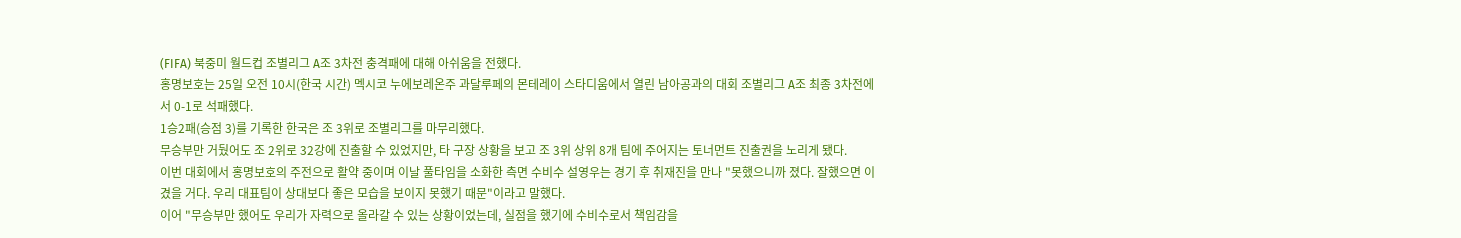(FIFA) 북중미 월드컵 조별리그 A조 3차전 충격패에 대해 아쉬움을 전했다.
홍명보호는 25일 오전 10시(한국 시간) 멕시코 누에보레온주 과달루페의 몬테레이 스타디움에서 열린 남아공과의 대회 조별리그 A조 최종 3차전에서 0-1로 석패했다.
1승2패(승점 3)를 기록한 한국은 조 3위로 조별리그를 마무리했다.
무승부만 거뒀어도 조 2위로 32강에 진출할 수 있었지만, 타 구장 상황을 보고 조 3위 상위 8개 팀에 주어지는 토너먼트 진출권을 노리게 됐다.
이번 대회에서 홍명보호의 주전으로 활약 중이며 이날 풀타임을 소화한 측면 수비수 설영우는 경기 후 취재진을 만나 "못했으니까 졌다. 잘했으면 이겼을 거다. 우리 대표팀이 상대보다 좋은 모습을 보이지 못했기 때문"이라고 말했다.
이어 "무승부만 했어도 우리가 자력으로 올라갈 수 있는 상황이었는데, 실점을 했기에 수비수로서 책임감을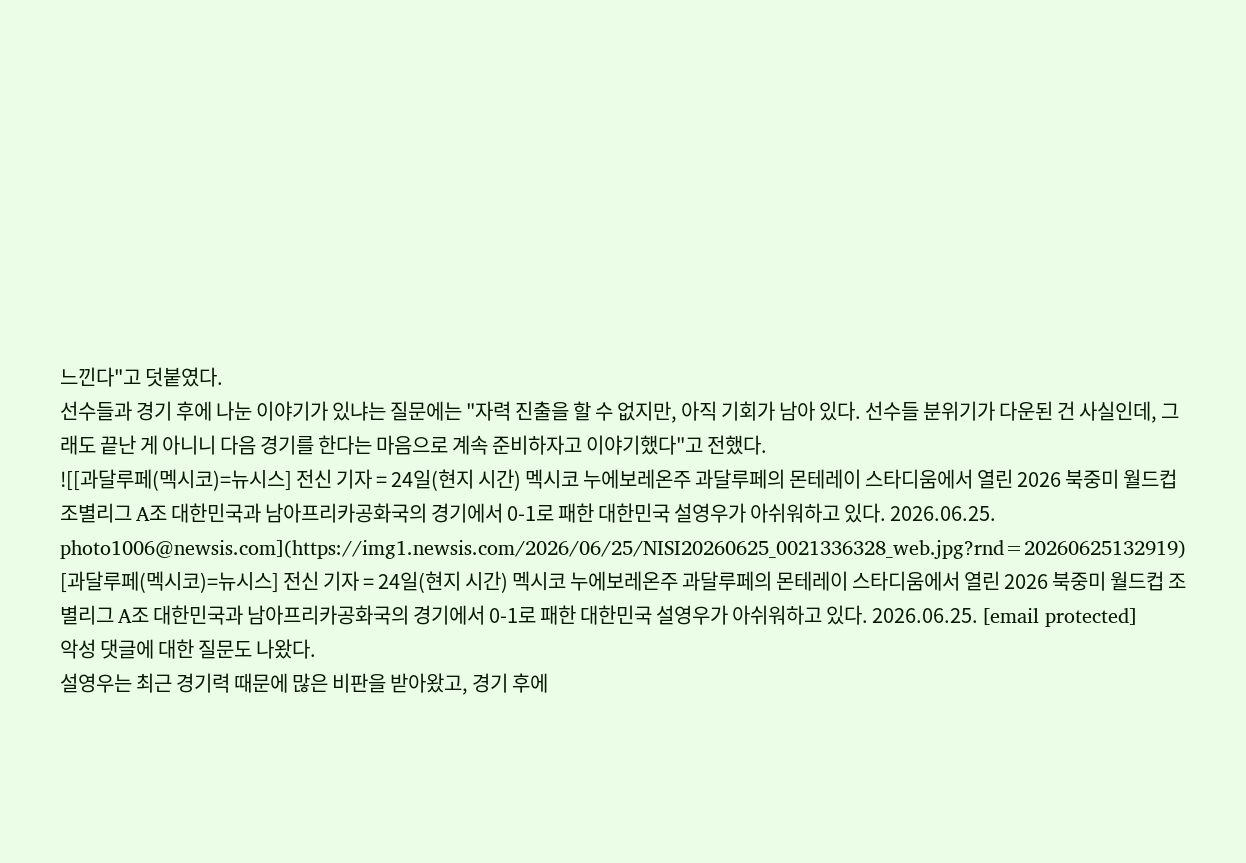느낀다"고 덧붙였다.
선수들과 경기 후에 나눈 이야기가 있냐는 질문에는 "자력 진출을 할 수 없지만, 아직 기회가 남아 있다. 선수들 분위기가 다운된 건 사실인데, 그래도 끝난 게 아니니 다음 경기를 한다는 마음으로 계속 준비하자고 이야기했다"고 전했다.
![[과달루페(멕시코)=뉴시스] 전신 기자 = 24일(현지 시간) 멕시코 누에보레온주 과달루페의 몬테레이 스타디움에서 열린 2026 북중미 월드컵 조별리그 A조 대한민국과 남아프리카공화국의 경기에서 0-1로 패한 대한민국 설영우가 아쉬워하고 있다. 2026.06.25. photo1006@newsis.com](https://img1.newsis.com/2026/06/25/NISI20260625_0021336328_web.jpg?rnd=20260625132919)
[과달루페(멕시코)=뉴시스] 전신 기자 = 24일(현지 시간) 멕시코 누에보레온주 과달루페의 몬테레이 스타디움에서 열린 2026 북중미 월드컵 조별리그 A조 대한민국과 남아프리카공화국의 경기에서 0-1로 패한 대한민국 설영우가 아쉬워하고 있다. 2026.06.25. [email protected]
악성 댓글에 대한 질문도 나왔다.
설영우는 최근 경기력 때문에 많은 비판을 받아왔고, 경기 후에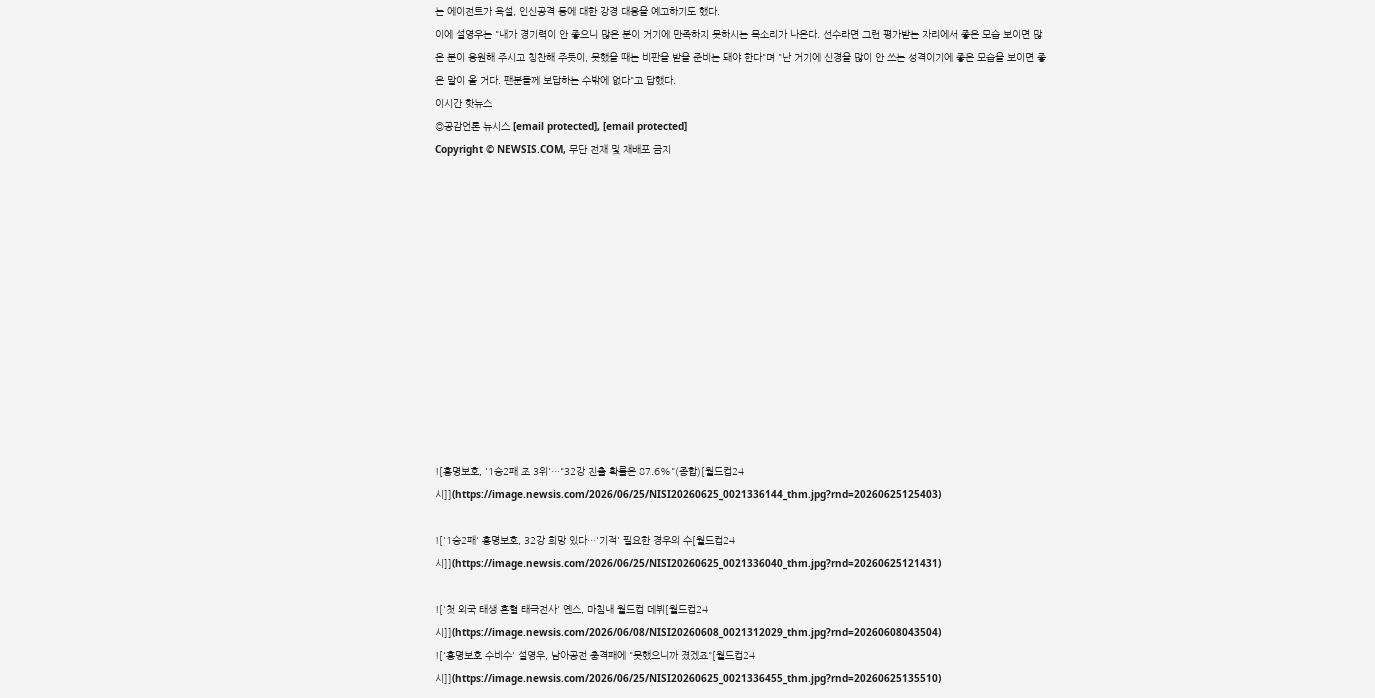는 에이전트가 욕설, 인신공격 등에 대한 강경 대응을 예고하기도 했다.
이에 설영우는 "내가 경기력이 안 좋으니 많은 분이 거기에 만족하지 못하시는 목소리가 나온다. 선수라면 그런 평가받는 자리에서 좋은 모습 보이면 많은 분이 응원해 주시고 칭찬해 주듯이, 못했을 때는 비판을 받을 준비는 돼야 한다"며 "난 거기에 신경을 많이 안 쓰는 성격이기에 좋은 모습을 보이면 좋은 말이 올 거다. 팬분들께 보답하는 수밖에 없다"고 답했다.
이시간 핫뉴스
◎공감언론 뉴시스 [email protected], [email protected]
Copyright © NEWSIS.COM, 무단 전재 및 재배포 금지













![홍명보호, '1승2패 조 3위'…"32강 진출 확률은 87.6%"(종합)[월드컵24시]](https://image.newsis.com/2026/06/25/NISI20260625_0021336144_thm.jpg?rnd=20260625125403)

!['1승2패' 홍명보호, 32강 희망 있다…'기적' 필요한 경우의 수[월드컵24시]](https://image.newsis.com/2026/06/25/NISI20260625_0021336040_thm.jpg?rnd=20260625121431)

!['첫 외국 태생 혼혈 태극전사' 옌스, 마침내 월드컵 데뷔[월드컵24시]](https://image.newsis.com/2026/06/08/NISI20260608_0021312029_thm.jpg?rnd=20260608043504)
!['홍명보호 수비수' 설영우, 남아공전 충격패에 "못했으니까 졌겠죠"[월드컵24시]](https://image.newsis.com/2026/06/25/NISI20260625_0021336455_thm.jpg?rnd=20260625135510)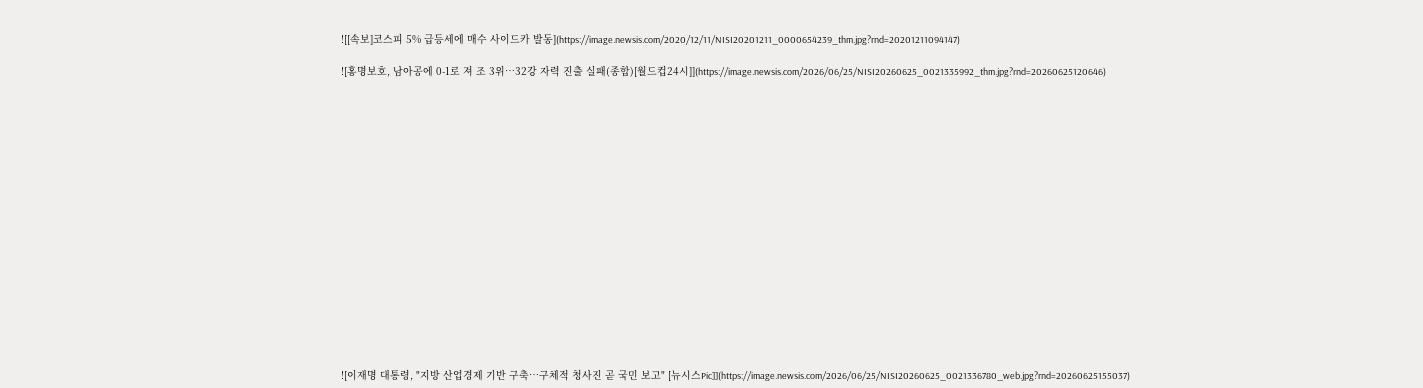![[속보]코스피 5% 급등세에 매수 사이드카 발동](https://image.newsis.com/2020/12/11/NISI20201211_0000654239_thm.jpg?rnd=20201211094147)

![홍명보호, 남아공에 0-1로 져 조 3위…32강 자력 진출 실패(종합)[월드컵24시]](https://image.newsis.com/2026/06/25/NISI20260625_0021335992_thm.jpg?rnd=20260625120646)


















![이재명 대통령, "지방 산업경제 기반 구축…구체적 청사진 곧 국민 보고" [뉴시스Pic]](https://image.newsis.com/2026/06/25/NISI20260625_0021336780_web.jpg?rnd=20260625155037)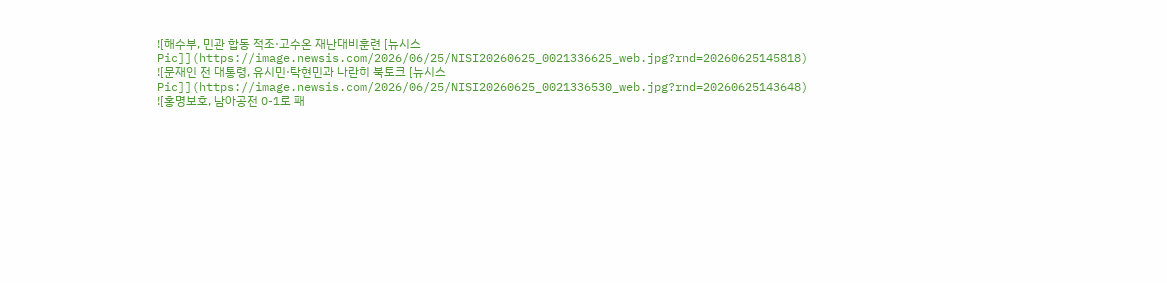![해수부, 민관 합동 적조·고수온 재난대비훈련 [뉴시스Pic]](https://image.newsis.com/2026/06/25/NISI20260625_0021336625_web.jpg?rnd=20260625145818)
![문재인 전 대통령, 유시민·탁현민과 나란히 북토크 [뉴시스Pic]](https://image.newsis.com/2026/06/25/NISI20260625_0021336530_web.jpg?rnd=20260625143648)
![홍명보호, 남아공전 0-1로 패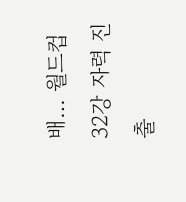배… 월드컵 32강 자력 진출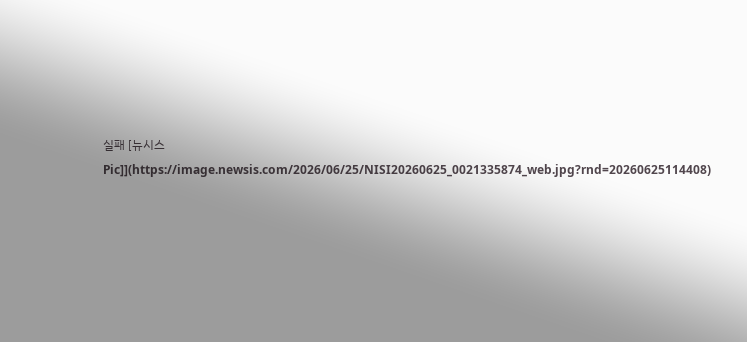실패 [뉴시스Pic]](https://image.newsis.com/2026/06/25/NISI20260625_0021335874_web.jpg?rnd=20260625114408)